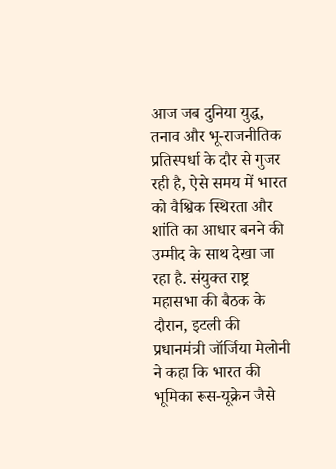आज जब दुनिया युद्ध, तनाव और भू-राजनीतिक प्रतिस्पर्धा के दौर से गुजर रही है, ऐसे समय में भारत को वैश्विक स्थिरता और शांति का आधार बनने की उम्मीद के साथ देखा जा रहा है. संयुक्त राष्ट्र महासभा की बैठक के दौरान, इटली की प्रधानमंत्री जॉर्जिया मेलोनी ने कहा कि भारत की भूमिका रूस-यूक्रेन जैसे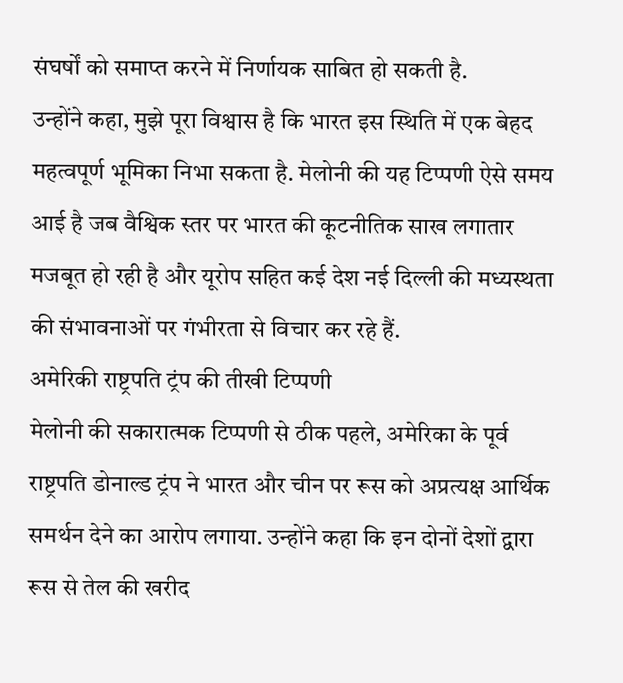संघर्षों को समाप्त करने में निर्णायक साबित हो सकती है.
उन्होंने कहा, मुझे पूरा विश्वास है कि भारत इस स्थिति में एक बेहद महत्वपूर्ण भूमिका निभा सकता है. मेलोनी की यह टिप्पणी ऐसे समय आई है जब वैश्विक स्तर पर भारत की कूटनीतिक साख लगातार मजबूत हो रही है और यूरोप सहित कई देश नई दिल्ली की मध्यस्थता की संभावनाओं पर गंभीरता से विचार कर रहे हैं.
अमेरिकी राष्ट्रपति ट्रंप की तीखी टिप्पणी
मेलोनी की सकारात्मक टिप्पणी से ठीक पहले, अमेरिका के पूर्व राष्ट्रपति डोनाल्ड ट्रंप ने भारत और चीन पर रूस को अप्रत्यक्ष आर्थिक समर्थन देने का आरोप लगाया. उन्होंने कहा कि इन दोनों देशों द्वारा रूस से तेल की खरीद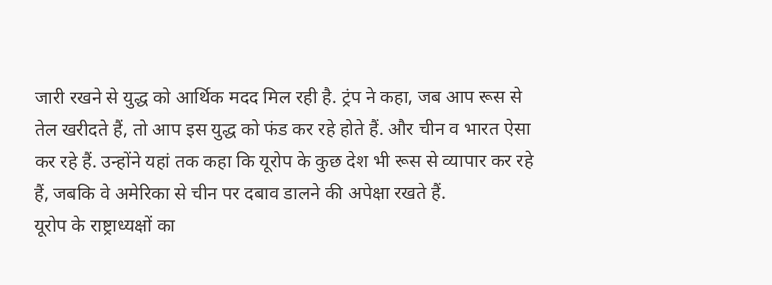जारी रखने से युद्ध को आर्थिक मदद मिल रही है. ट्रंप ने कहा, जब आप रूस से तेल खरीदते हैं, तो आप इस युद्ध को फंड कर रहे होते हैं. और चीन व भारत ऐसा कर रहे हैं. उन्होंने यहां तक कहा कि यूरोप के कुछ देश भी रूस से व्यापार कर रहे हैं, जबकि वे अमेरिका से चीन पर दबाव डालने की अपेक्षा रखते हैं.
यूरोप के राष्ट्राध्यक्षों का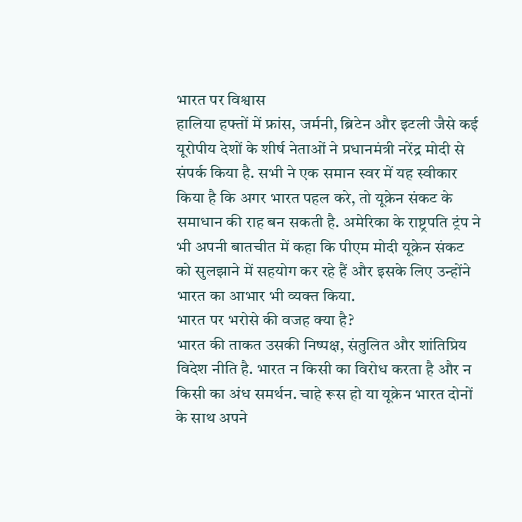भारत पर विश्वास
हालिया हफ्तों में फ्रांस, जर्मनी, ब्रिटेन और इटली जैसे कई यूरोपीय देशों के शीर्ष नेताओं ने प्रधानमंत्री नरेंद्र मोदी से संपर्क किया है. सभी ने एक समान स्वर में यह स्वीकार किया है कि अगर भारत पहल करे, तो यूक्रेन संकट के समाधान की राह बन सकती है. अमेरिका के राष्ट्रपति ट्रंप ने भी अपनी बातचीत में कहा कि पीएम मोदी यूक्रेन संकट को सुलझाने में सहयोग कर रहे हैं और इसके लिए उन्होंने भारत का आभार भी व्यक्त किया.
भारत पर भरोसे की वजह क्या है?
भारत की ताकत उसकी निष्पक्ष, संतुलित और शांतिप्रिय विदेश नीति है. भारत न किसी का विरोध करता है और न किसी का अंध समर्थन. चाहे रूस हो या यूक्रेन भारत दोनों के साथ अपने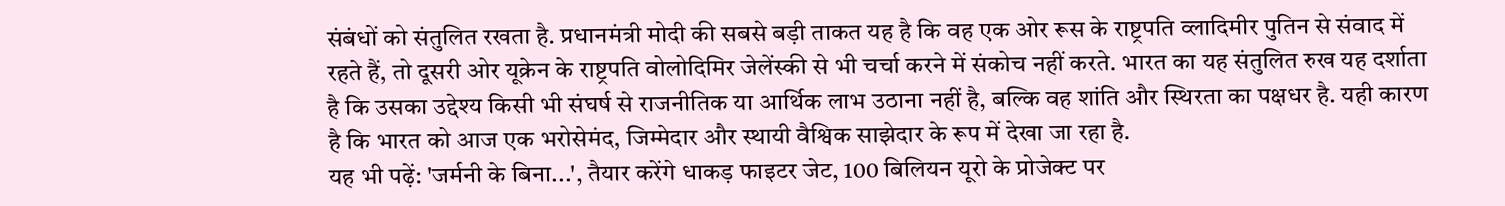संबंधों को संतुलित रखता है. प्रधानमंत्री मोदी की सबसे बड़ी ताकत यह है कि वह एक ओर रूस के राष्ट्रपति व्लादिमीर पुतिन से संवाद में रहते हैं, तो दूसरी ओर यूक्रेन के राष्ट्रपति वोलोदिमिर जेलेंस्की से भी चर्चा करने में संकोच नहीं करते. भारत का यह संतुलित रुख यह दर्शाता है कि उसका उद्देश्य किसी भी संघर्ष से राजनीतिक या आर्थिक लाभ उठाना नहीं है, बल्कि वह शांति और स्थिरता का पक्षधर है. यही कारण है कि भारत को आज एक भरोसेमंद, जिम्मेदार और स्थायी वैश्विक साझेदार के रूप में देखा जा रहा है.
यह भी पढ़ें: 'जर्मनी के बिना...', तैयार करेंगे धाकड़ फाइटर जेट, 100 बिलियन यूरो के प्रोजेक्ट पर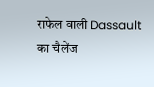राफेल वाली Dassault का चैलेंज